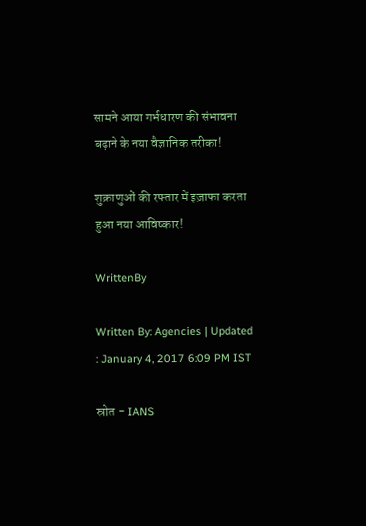सामने आया गर्भधारण की संभावना बढ़ाने के नया वैज्ञानिक तरीका!

शुक्राणुओं की रफ्तार में इज़ाफा करता हुआ नया आविष्कार!

WrittenBy

Written By: Agencies | Updated : January 4, 2017 6:09 PM IST

स्रोत - IANS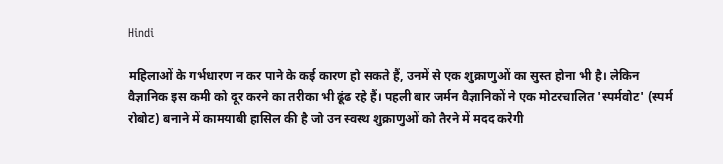Hindi

महिलाओं के गर्भधारण न कर पाने के कई कारण हो सकते हैं, उनमें से एक शुक्राणुओं का सुस्त होना भी है। लेकिन वैज्ञानिक इस कमी को दूर करने का तरीका भी ढूंढ रहे हैं। पहली बार जर्मन वैज्ञानिकों ने एक मोटरचालित 'स्पर्मवोट' (स्पर्म रोबोट) बनाने में कामयाबी हासिल की है जो उन स्वस्थ शुक्राणुओं को तैरने में मदद करेगी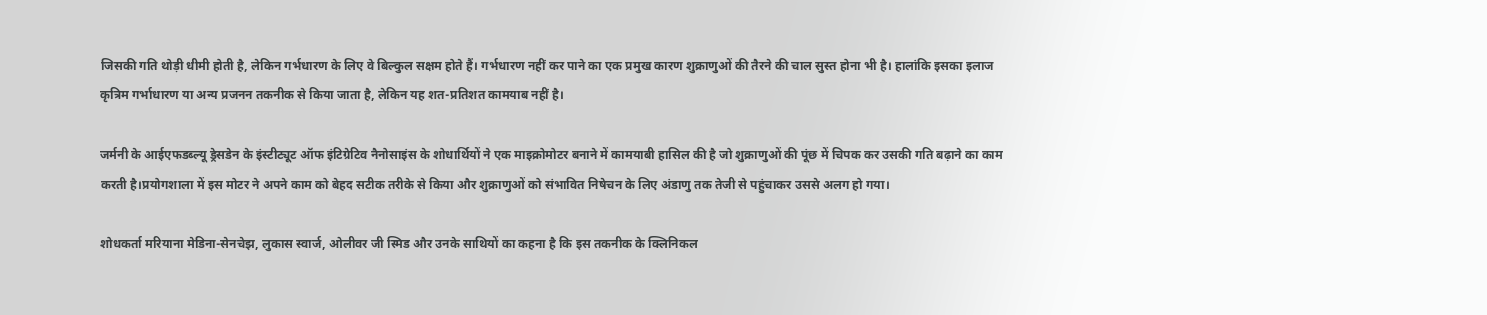जिसकी गति थोड़ी धीमी होती है, लेकिन गर्भधारण के लिए वे बिल्कुल सक्षम होते हैं। गर्भधारण नहीं कर पाने का एक प्रमुख कारण शुक्राणुओं की तैरने की चाल सुस्त होना भी है। हालांकि इसका इलाज कृत्रिम गर्भाधारण या अन्य प्रजनन तकनीक से किया जाता है, लेकिन यह शत-प्रतिशत कामयाब नहीं है।

जर्मनी के आईएफडब्ल्यू ड्रेसडेन के इंस्टीट्यूट ऑफ इंटिग्रेटिव नैनोसाइंस के शोधार्थियों ने एक माइक्रोमोटर बनाने में कामयाबी हासिल की है जो शुक्राणुओं की पूंछ में चिपक कर उसकी गति बढ़ाने का काम करती है।प्रयोगशाला में इस मोटर ने अपने काम को बेहद सटीक तरीके से किया और शुक्राणुओं को संभावित निषेचन के लिए अंडाणु तक तेजी से पहुंचाकर उससे अलग हो गया।

शोधकर्ता मरियाना मेडिना-सेनचेझ, लुकास स्वार्ज, ओलीवर जी स्मिड और उनके साथियों का कहना है कि इस तकनीक के क्लिनिकल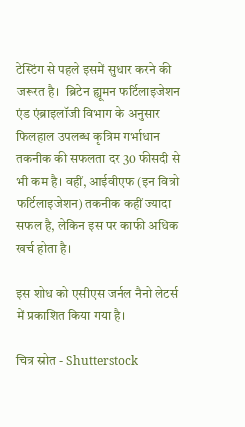टेस्टिंग से पहले इसमें सुधार करने की जरूरत है।  ब्रिटेन ह्यूमन फर्टिलाइजेशन एंड एंब्राइलॉजी विभाग के अनुसार फिलहाल उपलब्ध कृत्रिम गर्भाधान तकनीक की सफलता दर 30 फीसदी से भी कम है। वहीं, आईवीएफ (इन वित्रो फर्टिलाइजेशन) तकनीक कहीं ज्यादा सफल है, लेकिन इस पर काफी अधिक खर्च होता है।

इस शोध को एसीएस जर्नल नैनो लेटर्स में प्रकाशित किया गया है।

चित्र स्रोत - Shutterstock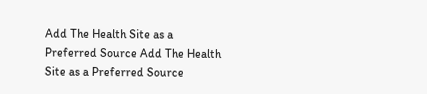Add The Health Site as a Preferred Source Add The Health Site as a Preferred Source